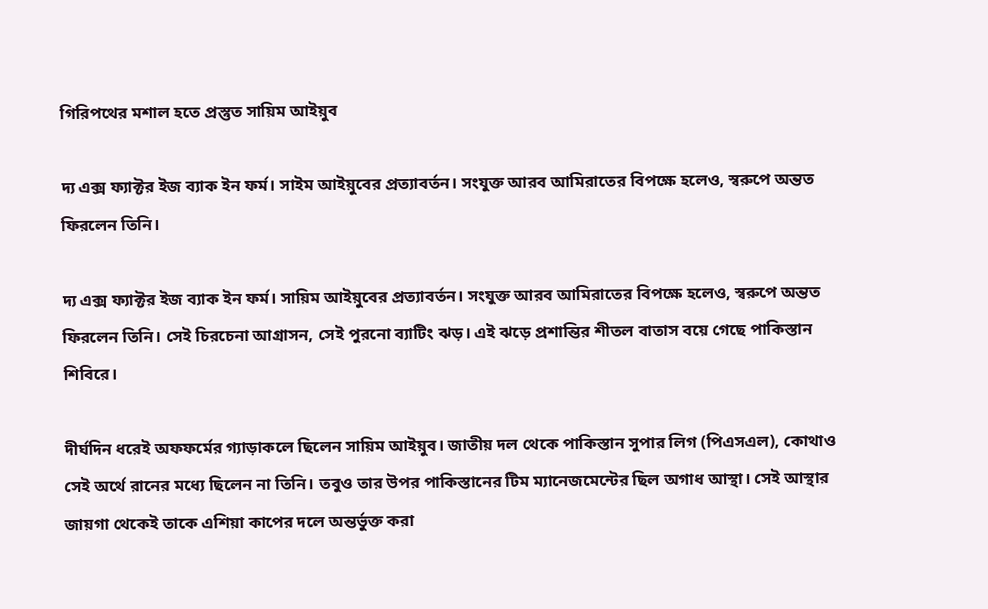গিরিপথের মশাল হতে প্রস্তুত সায়িম আইয়ুব

দ্য এক্স ফ্যাক্টর ইজ ব্যাক ইন ফর্ম। সাইম আইয়ুবের প্রত্যাবর্তন। সংযুক্ত আরব আমিরাতের বিপক্ষে হলেও, স্বরুপে অন্তত ফিরলেন তিনি।

দ্য এক্স ফ্যাক্টর ইজ ব্যাক ইন ফর্ম। সায়িম আইয়ুবের প্রত্যাবর্তন। সংযুক্ত আরব আমিরাতের বিপক্ষে হলেও, স্বরুপে অন্তত ফিরলেন তিনি। সেই চিরচেনা আগ্রাসন, সেই পুরনো ব্যাটিং ঝড়। এই ঝড়ে প্রশান্তির শীতল বাতাস বয়ে গেছে পাকিস্তান শিবিরে।

দীর্ঘদিন ধরেই অফফর্মের গ্যাড়াকলে ছিলেন সায়িম আইয়ুব। জাতীয় দল থেকে পাকিস্তান সুপার লিগ (পিএসএল), কোথাও সেই অর্থে রানের মধ্যে ছিলেন না তিনি। তবুও তার উপর পাকিস্তানের টিম ম্যানেজমেন্টের ছিল অগাধ আস্থা। সেই আস্থার জায়গা থেকেই তাকে এশিয়া কাপের দলে অন্তর্ভুক্ত করা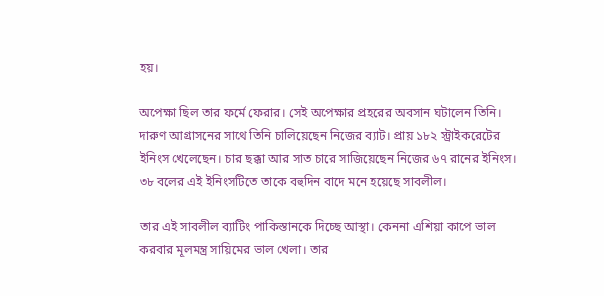হয়।

অপেক্ষা ছিল তার ফর্মে ফেরার। সেই অপেক্ষার প্রহরের অবসান ঘটালেন তিনি। দারুণ আগ্রাসনের সাথে তিনি চালিয়েছেন নিজের ব্যাট। প্রায় ১৮২ স্ট্রাইকরেটের ইনিংস খেলেছেন। চার ছক্কা আর সাত চারে সাজিয়েছেন নিজের ৬৭ রানের ইনিংস। ৩৮ বলের এই ইনিংসটিতে তাকে বহুদিন বাদে মনে হয়েছে সাবলীল।

তার এই সাবলীল ব্যাটিং পাকিস্তানকে দিচ্ছে আস্থা। কেননা এশিয়া কাপে ভাল করবার মূলমন্ত্র সায়িমের ভাল খেলা। তার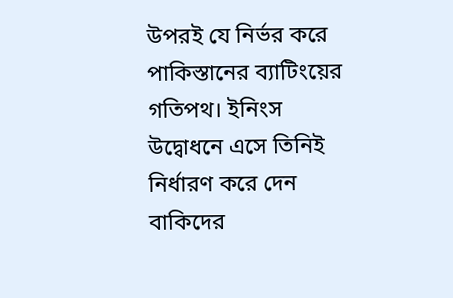উপরই যে নির্ভর করে পাকিস্তানের ব্যাটিংয়ের গতিপথ। ইনিংস উদ্বোধনে এসে তিনিই নির্ধারণ করে দেন বাকিদের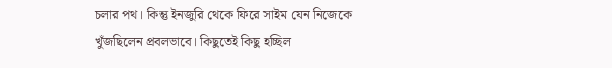চলার পথ। কিন্তু ইনজুরি থেকে ফিরে সাইম যেন নিজেকে খুঁজছিলেন প্রবলভাবে। কিছুতেই কিছু হচ্ছিল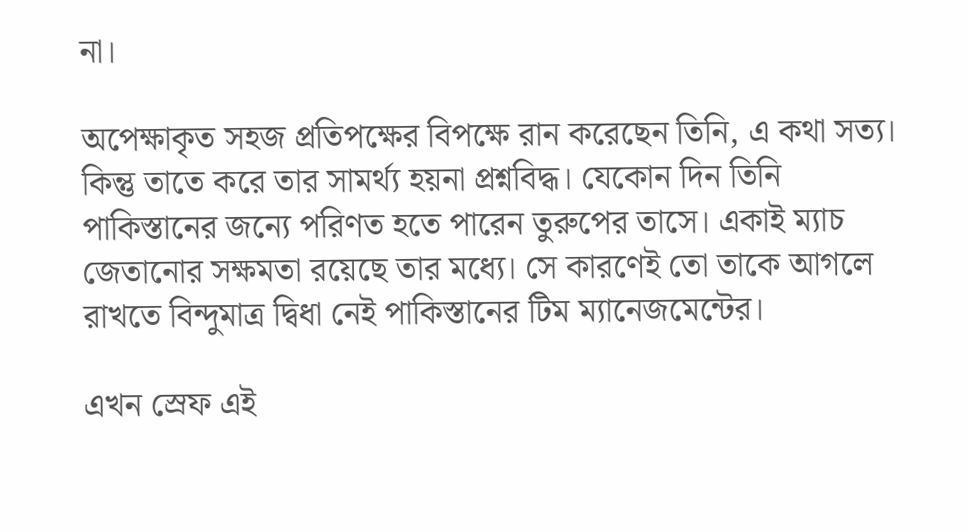না।

অপেক্ষাকৃত সহজ প্রতিপক্ষের বিপক্ষে রান করেছেন তিনি, এ কথা সত্য। কিন্তু তাতে করে তার সামর্থ্য হয়না প্রশ্নবিদ্ধ। যেকোন দিন তিনি পাকিস্তানের জন্যে পরিণত হতে পারেন তুরুপের তাসে। একাই ম্যাচ জেতানোর সক্ষমতা রয়েছে তার মধ্যে। সে কারণেই তো তাকে আগলে রাখতে বিন্দুমাত্র দ্বিধা নেই পাকিস্তানের টিম ম্যানেজমেন্টের।

এখন স্রেফ এই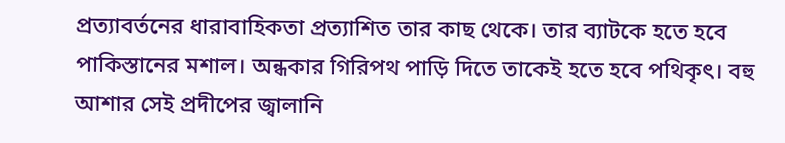প্রত্যাবর্তনের ধারাবাহিকতা প্রত্যাশিত তার কাছ থেকে। তার ব্যাটকে হতে হবে পাকিস্তানের মশাল। অন্ধকার গিরিপথ পাড়ি দিতে তাকেই হতে হবে পথিকৃৎ। বহু আশার সেই প্রদীপের জ্বালানি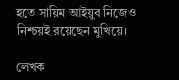হতে সায়িম আইয়ুব নিজেও নিশ্চয়ই রয়েছেন মুখিয়ে।

লেখক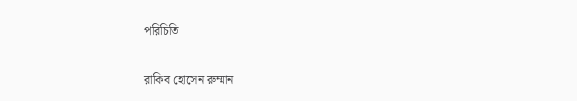পরিচিতি

রাকিব হোসেন রুম্মান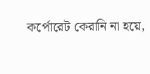কর্পোরেট কেরানি না হয়ে,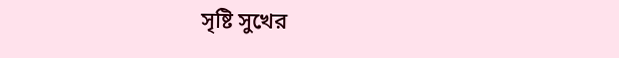সৃষ্টি সুখের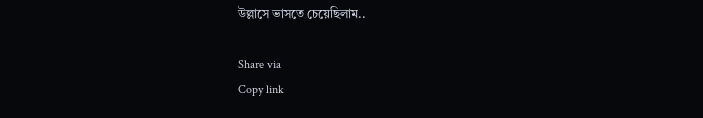উল্লাসে ভাসতে চেয়েছিলাম..

Share via
Copy link